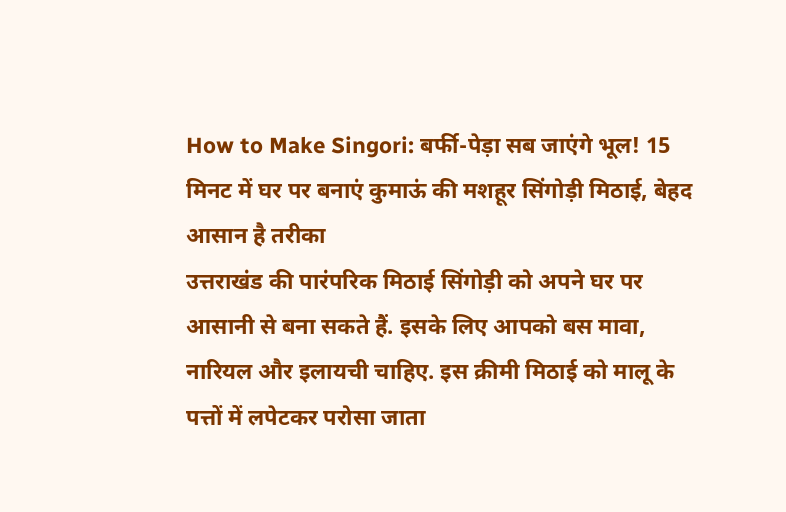How to Make Singori: बर्फी-पेड़ा सब जाएंगे भूल! 15 मिनट में घर पर बनाएं कुमाऊं की मशहूर सिंगोड़ी मिठाई, बेहद आसान है तरीका
उत्तराखंड की पारंपरिक मिठाई सिंगोड़ी को अपने घर पर आसानी से बना सकते हैं. इसके लिए आपको बस मावा, नारियल और इलायची चाहिए. इस क्रीमी मिठाई को मालू के पत्तों में लपेटकर परोसा जाता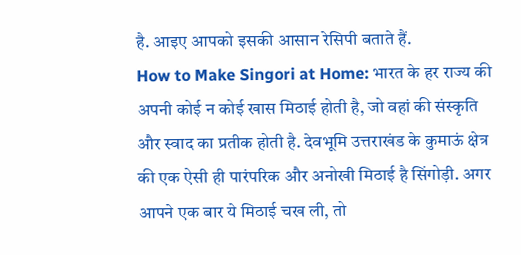है. आइए आपको इसकी आसान रेसिपी बताते हैं.
How to Make Singori at Home: भारत के हर राज्य की अपनी कोई न कोई खास मिठाई होती है, जो वहां की संस्कृति और स्वाद का प्रतीक होती है. देवभूमि उत्तराखंड के कुमाऊं क्षेत्र की एक ऐसी ही पारंपरिक और अनोखी मिठाई है सिंगोड़ी. अगर आपने एक बार ये मिठाई चख ली, तो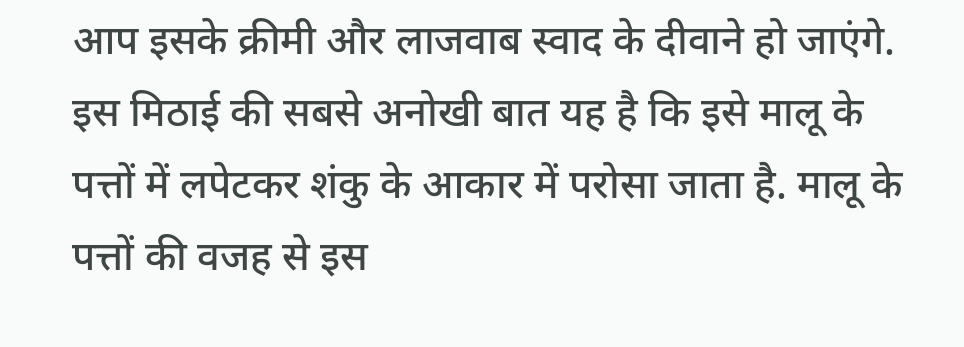आप इसके क्रीमी और लाजवाब स्वाद के दीवाने हो जाएंगे.
इस मिठाई की सबसे अनोखी बात यह है कि इसे मालू के पत्तों में लपेटकर शंकु के आकार में परोसा जाता है. मालू के पत्तों की वजह से इस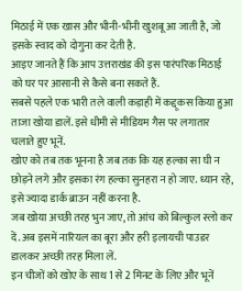मिठाई में एक खास और भीनी-भीनी खुशबू आ जाती है, जो इसके स्वाद को दोगुना कर देती है.
आइए जानते हैं कि आप उत्तराखंड की इस पारंपरिक मिठाई को घर पर आसानी से कैसे बना सकते हैं.
सबसे पहले एक भारी तले वाली कड़ाही में कद्दूकस किया हुआ ताजा खोया डालें. इसे धीमी से मीडियम गैस पर लगातार चलाते हुए भूनें.
खोए को तब तक भूनना है जब तक कि यह हल्का सा घी न छोड़ने लगे और इसका रंग हल्का सुनहरा न हो जाए. ध्यान रहे, इसे ज्यादा डार्क ब्राउन नहीं करना है.
जब खोया अच्छी तरह भुन जाए, तो आंच को बिल्कुल स्लो कर दें. अब इसमें नारियल का बूरा और हरी इलायची पाउडर डालकर अच्छी तरह मिला लें.
इन चीजों को खोए के साथ 1 से 2 मिनट के लिए और भूनें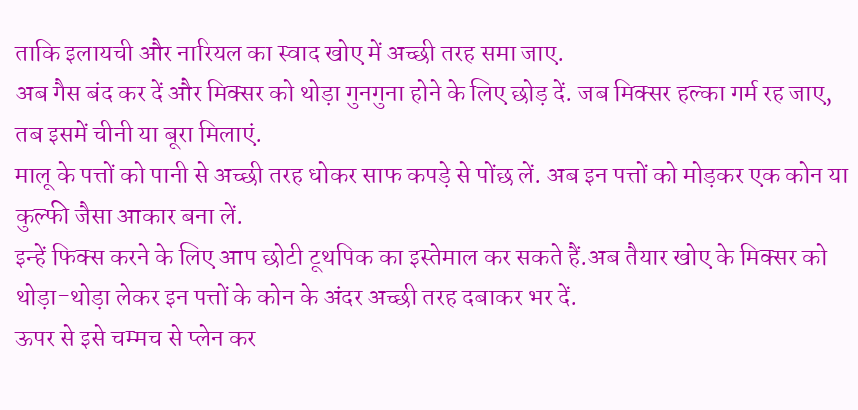ताकि इलायची और नारियल का स्वाद खोए में अच्छी तरह समा जाए.
अब गैस बंद कर दें और मिक्सर को थोड़ा गुनगुना होने के लिए छोड़ दें. जब मिक्सर हल्का गर्म रह जाए, तब इसमें चीनी या बूरा मिलाएं.
मालू के पत्तों को पानी से अच्छी तरह धोकर साफ कपड़े से पोंछ लें. अब इन पत्तों को मोड़कर एक कोन या कुल्फी जैसा आकार बना लें.
इन्हें फिक्स करने के लिए आप छोटी टूथपिक का इस्तेमाल कर सकते हैं.अब तैयार खोए के मिक्सर को थोड़ा-थोड़ा लेकर इन पत्तों के कोन के अंदर अच्छी तरह दबाकर भर दें.
ऊपर से इसे चम्मच से प्लेन कर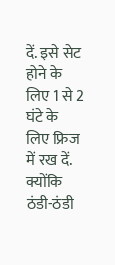दें. इसे सेट होने के लिए 1 से 2 घंटे के लिए फ्रिज में रख दें. क्योंकि ठंडी-ठंडी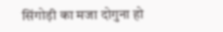सिंगोड़ी का मजा दोगुना हो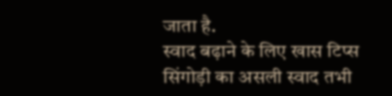जाता है.
स्वाद बढ़ाने के लिए खास टिप्स
सिंगोड़ी का असली स्वाद तभी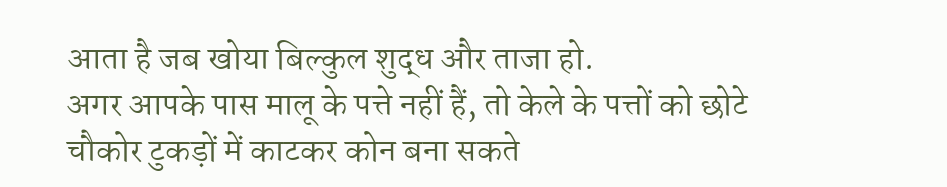आता है जब खोया बिल्कुल शुद्ध और ताजा हो.
अगर आपके पास मालू के पत्ते नहीं हैं, तो केले के पत्तों को छोटे चौकोर टुकड़ों में काटकर कोन बना सकते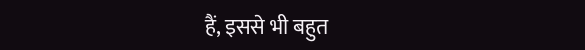हैं, इससे भी बहुत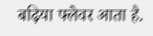बढ़िया फ्लेवर आता है.